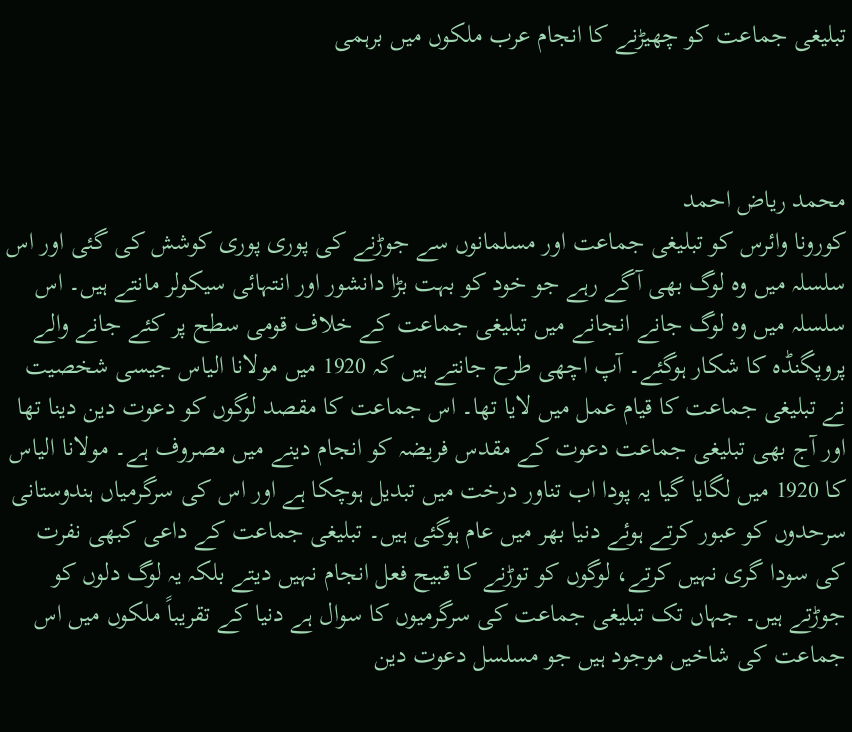تبلیغی جماعت کو چھیڑنے کا انجام عرب ملکوں میں برہمی



محمد ریاض احمد
کورونا وائرس کو تبلیغی جماعت اور مسلمانوں سے جوڑنے کی پوری پوری کوشش کی گئی اور اس سلسلہ میں وہ لوگ بھی آگے رہے جو خود کو بہت بڑا دانشور اور انتہائی سیکولر مانتے ہیں۔ اس سلسلہ میں وہ لوگ جانے انجانے میں تبلیغی جماعت کے خلاف قومی سطح پر کئے جانے والے پروپگنڈہ کا شکار ہوگئے۔ آپ اچھی طرح جانتے ہیں کہ 1920 میں مولانا الیاس جیسی شخصیت نے تبلیغی جماعت کا قیام عمل میں لایا تھا۔ اس جماعت کا مقصد لوگوں کو دعوت دین دینا تھا اور آج بھی تبلیغی جماعت دعوت کے مقدس فریضہ کو انجام دینے میں مصروف ہے۔ مولانا الیاس کا 1920 میں لگایا گیا یہ پودا اب تناور درخت میں تبدیل ہوچکا ہے اور اس کی سرگرمیاں ہندوستانی سرحدوں کو عبور کرتے ہوئے دنیا بھر میں عام ہوگئی ہیں۔ تبلیغی جماعت کے داعی کبھی نفرت کی سودا گری نہیں کرتے، لوگوں کو توڑنے کا قبیح فعل انجام نہیں دیتے بلکہ یہ لوگ دلوں کو جوڑتے ہیں۔ جہاں تک تبلیغی جماعت کی سرگرمیوں کا سوال ہے دنیا کے تقریباً ملکوں میں اس جماعت کی شاخیں موجود ہیں جو مسلسل دعوت دین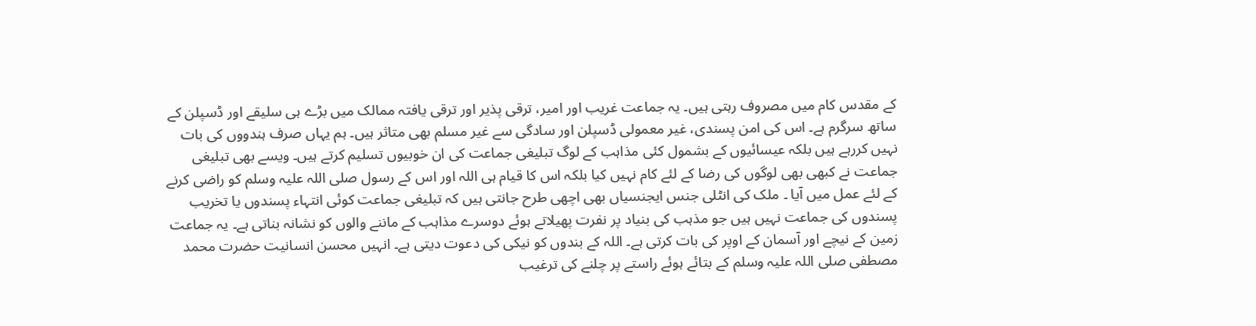کے مقدس کام میں مصروف رہتی ہیں۔ یہ جماعت غریب اور امیر، ترقی پذیر اور ترقی یافتہ ممالک میں بڑے ہی سلیقے اور ڈسپلن کے ساتھ سرگرم ہے۔ اس کی امن پسندی، غیر معمولی ڈسپلن اور سادگی سے غیر مسلم بھی متاثر ہیں۔ ہم یہاں صرف ہندووں کی بات نہیں کررہے ہیں بلکہ عیسائیوں کے بشمول کئی مذاہب کے لوگ تبلیغی جماعت کی ان خوبیوں تسلیم کرتے ہیں۔ ویسے بھی تبلیغی جماعت نے کبھی بھی لوگوں کی رضا کے لئے کام نہیں کیا بلکہ اس کا قیام ہی اللہ اور اس کے رسول صلی اللہ علیہ وسلم کو راضی کرنے کے لئے عمل میں آیا ۔ ملک کی انٹلی جنس ایجنسیاں بھی اچھی طرح جانتی ہیں کہ تبلیغی جماعت کوئی انتہاء پسندوں یا تخریب پسندوں کی جماعت نہیں ہیں جو مذہب کی بنیاد پر نفرت پھیلاتے ہوئے دوسرے مذاہب کے ماننے والوں کو نشانہ بناتی ہے۔ یہ جماعت زمین کے نیچے اور آسمان کے اوپر کی بات کرتی ہے۔ اللہ کے بندوں کو نیکی کی دعوت دیتی ہے۔ انہیں محسن انسانیت حضرت محمد مصطفی صلی اللہ علیہ وسلم کے بتائے ہوئے راستے پر چلنے کی ترغیب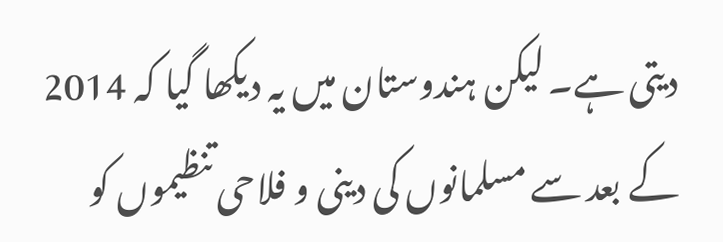دیتی ہے۔ لیکن ہندوستان میں یہ دیکھا گیا کہ 2014 کے بعد سے مسلمانوں کی دینی و فلاحی تنظیموں کو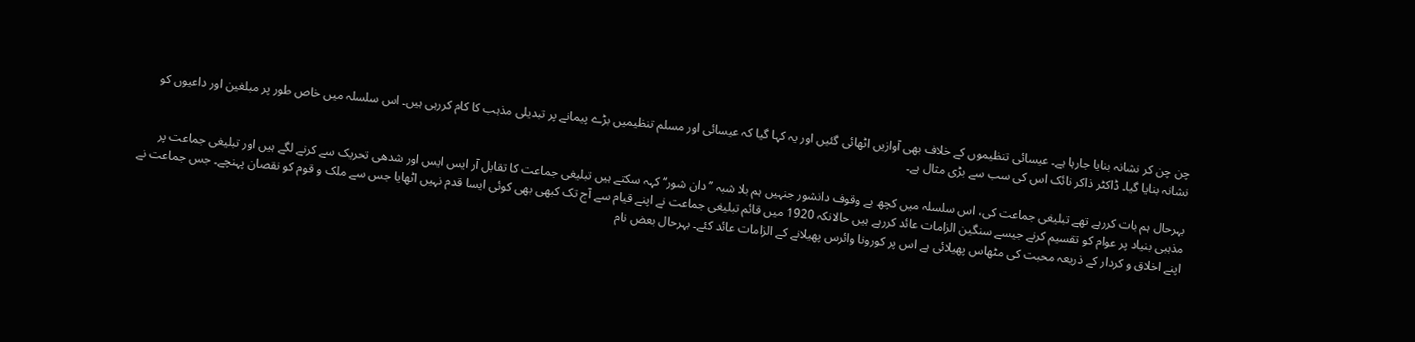چن چن کر نشانہ بنایا جارہا ہے۔ عیسائی تنظیموں کے خلاف بھی آوازیں اٹھائی گئیں اور یہ کہا گیا کہ عیسائی اور مسلم تنظیمیں بڑے پیمانے پر تبدیلی مذہب کا کام کررہی ہیں۔ اس سلسلہ میں خاص طور پر مبلغین اور داعیوں کو نشانہ بنایا گیا۔ ڈاکٹر ذاکر نائک اس کی سب سے بڑی مثال ہے۔

بہرحال ہم بات کررہے تھے تبلیغی جماعت کی، اس سلسلہ میں کچھ بے وقوف دانشور جنہیں ہم بلا شبہ ’’دان شور‘‘ کہہ سکتے ہیں تبلیغی جماعت کا تقابل آر ایس ایس اور شدھی تحریک سے کرنے لگے ہیں اور تبلیغی جماعت پر مذہبی بنیاد پر عوام کو تقسیم کرنے جیسے سنگین الزامات عائد کررہے ہیں حالانکہ 1920 میں قائم تبلیغی جماعت نے اپنے قیام سے آج تک کبھی بھی کوئی ایسا قدم نہیں اٹھایا جس سے ملک و قوم کو نقصان پہنچے۔ جس جماعت نے اپنے اخلاق و کردار کے ذریعہ محبت کی مٹھاس پھیلائی ہے اس پر کورونا وائرس پھیلانے کے الزامات عائد کئے۔ بہرحال بعض نام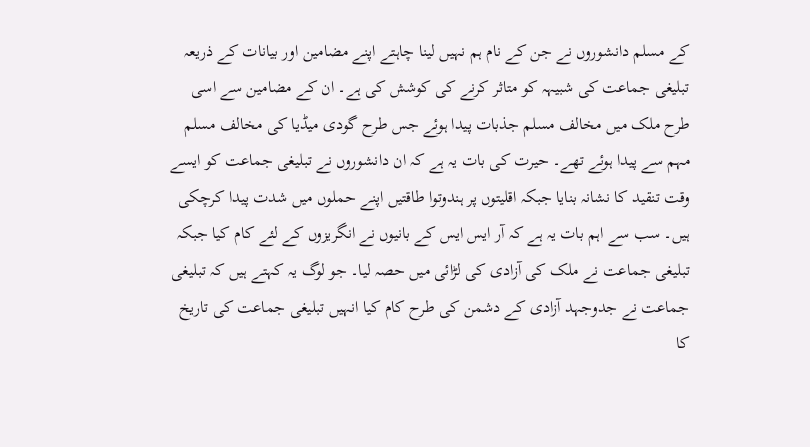کے مسلم دانشوروں نے جن کے نام ہم نہیں لینا چاہتے اپنے مضامین اور بیانات کے ذریعہ تبلیغی جماعت کی شبیہہ کو متاثر کرنے کی کوشش کی ہے۔ ان کے مضامین سے اسی طرح ملک میں مخالف مسلم جذبات پیدا ہوئے جس طرح گودی میڈیا کی مخالف مسلم مہم سے پیدا ہوئے تھے۔ حیرت کی بات یہ ہے کہ ان دانشوروں نے تبلیغی جماعت کو ایسے وقت تنقید کا نشانہ بنایا جبکہ اقلیتوں پر ہندوتوا طاقتیں اپنے حملوں میں شدت پیدا کرچکی ہیں۔ سب سے اہم بات یہ ہے کہ آر ایس ایس کے بانیوں نے انگریزوں کے لئے کام کیا جبکہ تبلیغی جماعت نے ملک کی آزادی کی لڑائی میں حصہ لیا۔ جو لوگ یہ کہتے ہیں کہ تبلیغی جماعت نے جدوجہد آزادی کے دشمن کی طرح کام کیا انہیں تبلیغی جماعت کی تاریخ کا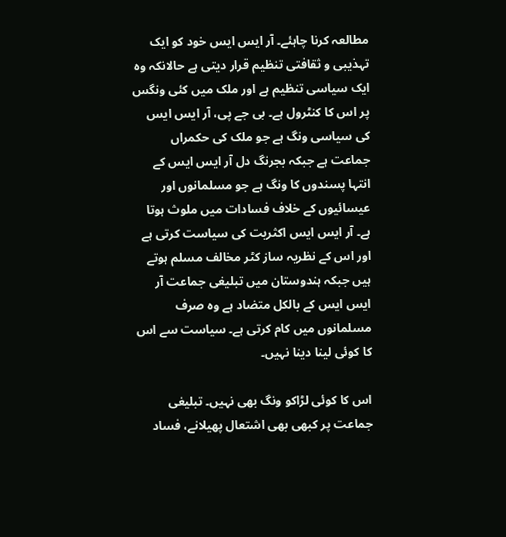مطالعہ کرنا چاہئے۔ آر ایس ایس خود کو ایک تہذیبی و ثقافتی تنظیم قرار دیتی ہے حالانکہ وہ ایک سیاسی تنظیم ہے اور ملک میں کئی ونگس پر اس کا کنٹرول ہے۔ بی جے پی، آر ایس ایس کی سیاسی ونگ ہے جو ملک کی حکمراں جماعت ہے جبکہ بجرنگ دل آر ایس ایس کے انتہا پسندوں کا ونگ ہے جو مسلمانوں اور عیسائیوں کے خلاف فسادات میں ملوث ہوتا ہے۔ آر ایس ایس اکثریت کی سیاست کرتی ہے اور اس کے نظریہ ساز کٹر مخالف مسلم ہوتے ہیں جبکہ ہندوستان میں تبلیغی جماعت آر ایس ایس کے بالکل متضاد ہے وہ صرف مسلمانوں میں کام کرتی ہے۔ سیاست سے اس کا کوئی لینا دینا نہیں۔

اس کا کوئی لڑاکو ونگ بھی نہیں۔ تبلیغی جماعت پر کبھی بھی اشتعال پھیلانے، فساد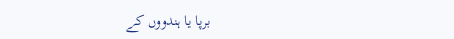برپا یا ہندووں کے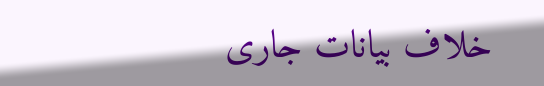خلاف بیانات جاری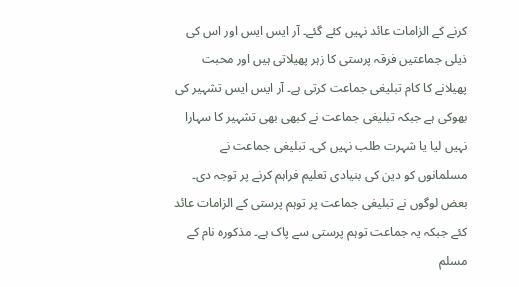کرنے کے الزامات عائد نہیں کئے گئے۔ آر ایس ایس اور اس کی ذیلی جماعتیں فرقہ پرستی کا زہر پھیلاتی ہیں اور محبت پھیلانے کا کام تبلیغی جماعت کرتی ہے۔ آر ایس ایس تشہیر کی بھوکی ہے جبکہ تبلیغی جماعت نے کبھی بھی تشہیر کا سہارا نہیں لیا یا شہرت طلب نہیں کی۔ تبلیغی جماعت نے مسلمانوں کو دین کی بنیادی تعلیم فراہم کرنے پر توجہ دی۔ بعض لوگوں نے تبلیغی جماعت پر توہم پرستی کے الزامات عائد کئے جبکہ یہ جماعت توہم پرستی سے پاک ہے۔ مذکورہ نام کے مسلم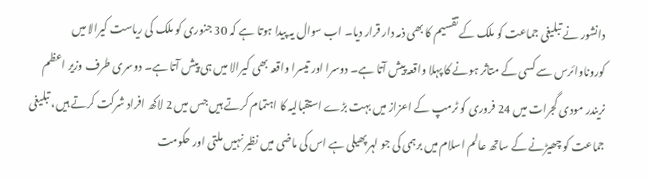دانشور نے تبلیغی جماعت کو ملک کے تقسیم کا بھی ذمہ دار قرار دیا۔ اب سوال یہ پیدا ہوتا ہے کہ 30 جنوری کو ملک کی ریاست کیرالا میں کوروناوائرس سے کسی کے متاثر ہونے کا پہلا واقعہ پیش آتا ہے۔ دوسرا اور تیسرا واقعہ بھی کیرالا میں ہی پیش آتا ہے۔ دوسری طرف وزیر اعظم نریندر مودی گجرات میں 24 فروری کو ٹرمپ کے اعزاز میں بہت بڑے استقبالیہ کا اہتمام کرتے ہیں جس میں 2 لاکھ افراد شرکت کرتے ہیں، تبلیغی جماعت کو چھیڑنے کے ساتھ عالم اسلام میں برہمی کی جو لہر پھیلی ہے اس کی ماضی میں نظیر نہیں ملتی اور حکومت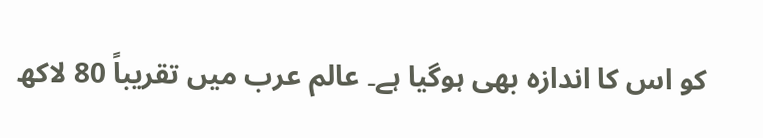کو اس کا اندازہ بھی ہوگیا ہے۔ عالم عرب میں تقریباً 80 لاکھ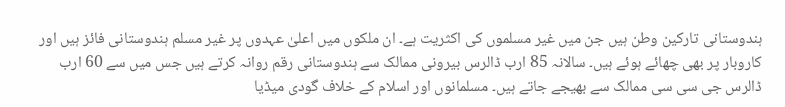ہندوستانی تارکین وطن ہیں جن میں غیر مسلموں کی اکثریت ہے۔ ان ملکوں میں اعلیٰ عہدوں پر غیر مسلم ہندوستانی فائز ہیں اور کاروبار پر بھی چھائے ہوئے ہیں۔ سالانہ 85 ارب ڈالرس بیرونی ممالک سے ہندوستانی رقم روانہ کرتے ہیں جس میں سے 60 ارب ڈالرس جی سی سی ممالک سے بھیجے جاتے ہیں۔ مسلمانوں اور اسلام کے خلاف گودی میڈیا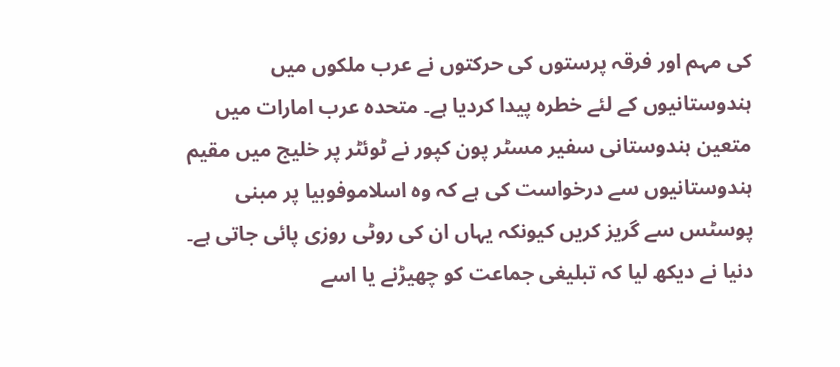کی مہم اور فرقہ پرستوں کی حرکتوں نے عرب ملکوں میں ہندوستانیوں کے لئے خطرہ پیدا کردیا ہے۔ متحدہ عرب امارات میں متعین ہندوستانی سفیر مسٹر پون کپور نے ٹوئٹر پر خلیج میں مقیم ہندوستانیوں سے درخواست کی ہے کہ وہ اسلاموفوبیا پر مبنی پوسٹس سے گریز کریں کیونکہ یہاں ان کی روٹی روزی پائی جاتی ہے۔ دنیا نے دیکھ لیا کہ تبلیغی جماعت کو چھیڑنے یا اسے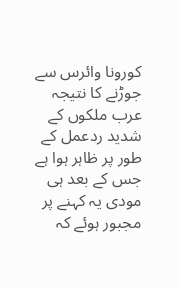کورونا وائرس سے جوڑنے کا نتیجہ عرب ملکوں کے شدید ردعمل کے طور پر ظاہر ہوا ہے جس کے بعد ہی مودی یہ کہنے پر مجبور ہوئے کہ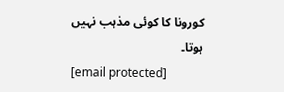کورونا کا کوئی مذہب نہیں ہوتا۔
[email protected]